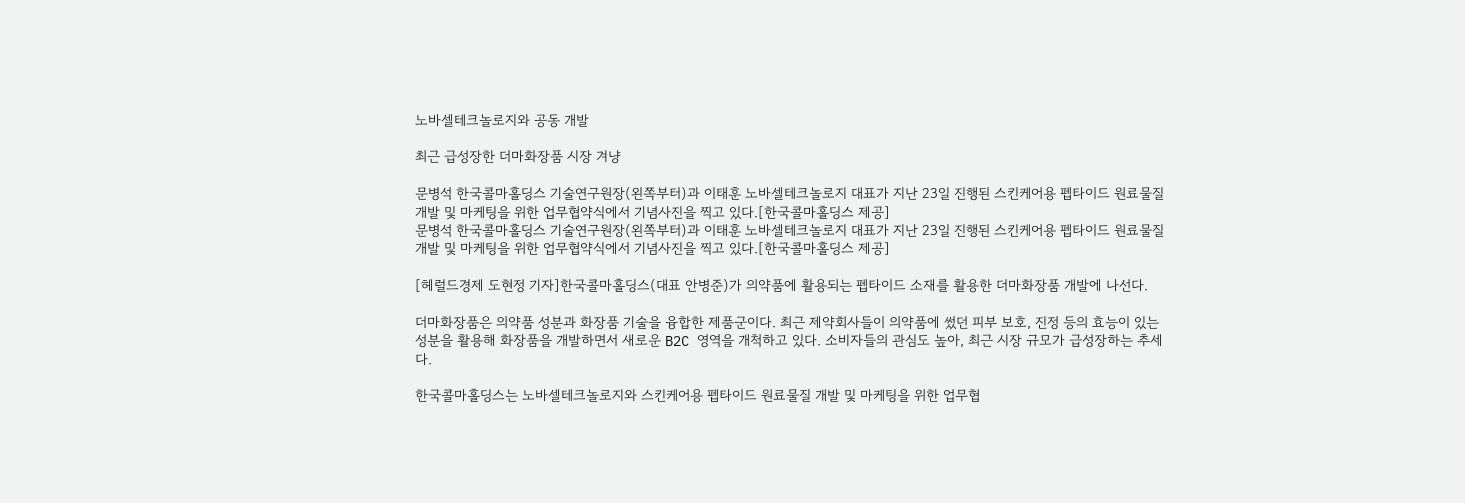노바셀테크놀로지와 공동 개발

최근 급성장한 더마화장품 시장 겨냥

문병석 한국콜마홀딩스 기술연구원장(왼쪽부터)과 이태훈 노바셀테크놀로지 대표가 지난 23일 진행된 스킨케어용 펩타이드 원료물질 개발 및 마케팅을 위한 업무협약식에서 기념사진을 찍고 있다.[한국콜마홀딩스 제공]
문병석 한국콜마홀딩스 기술연구원장(왼쪽부터)과 이태훈 노바셀테크놀로지 대표가 지난 23일 진행된 스킨케어용 펩타이드 원료물질 개발 및 마케팅을 위한 업무협약식에서 기념사진을 찍고 있다.[한국콜마홀딩스 제공]

[헤럴드경제 도현정 기자]한국콜마홀딩스(대표 안병준)가 의약품에 활용되는 펩타이드 소재를 활용한 더마화장품 개발에 나선다.

더마화장품은 의약품 성분과 화장품 기술을 융합한 제품군이다. 최근 제약회사들이 의약품에 썼던 피부 보호, 진정 등의 효능이 있는 성분을 활용해 화장품을 개발하면서 새로운 B2C 영역을 개척하고 있다. 소비자들의 관심도 높아, 최근 시장 규모가 급성장하는 추세다.

한국콜마홀딩스는 노바셀테크놀로지와 스킨케어용 펩타이드 원료물질 개발 및 마케팅을 위한 업무협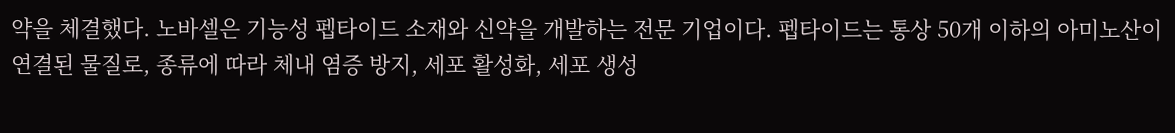약을 체결했다. 노바셀은 기능성 펩타이드 소재와 신약을 개발하는 전문 기업이다. 펩타이드는 통상 50개 이하의 아미노산이 연결된 물질로, 종류에 따라 체내 염증 방지, 세포 활성화, 세포 생성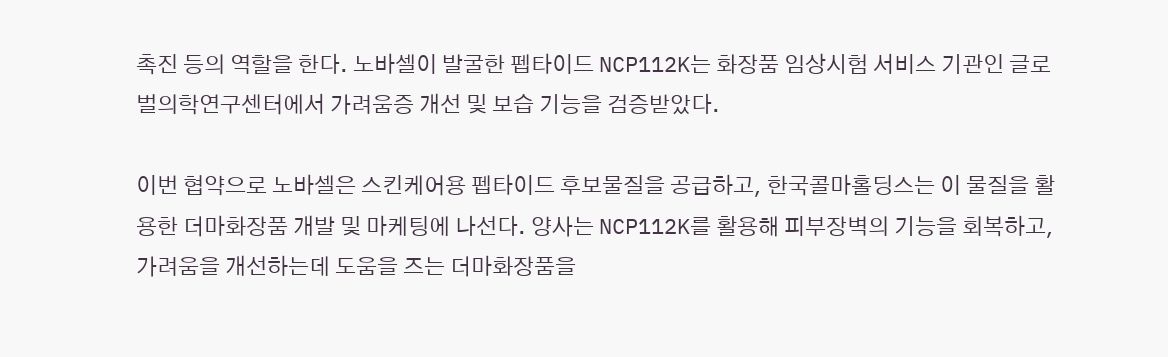촉진 등의 역할을 한다. 노바셀이 발굴한 펩타이드 NCP112K는 화장품 임상시험 서비스 기관인 글로벌의학연구센터에서 가려움증 개선 및 보습 기능을 검증받았다.

이번 협약으로 노바셀은 스킨케어용 펩타이드 후보물질을 공급하고, 한국콜마홀딩스는 이 물질을 활용한 더마화장품 개발 및 마케팅에 나선다. 양사는 NCP112K를 활용해 피부장벽의 기능을 회복하고, 가려움을 개선하는데 도움을 즈는 더마화장품을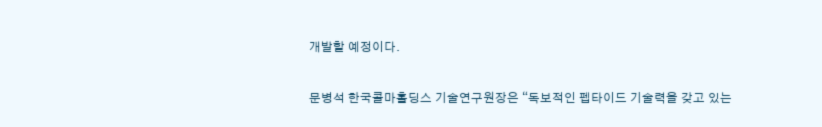개발할 예정이다.

문병석 한국콜마홀딩스 기술연구원장은 “독보적인 펩타이드 기술력을 갖고 있는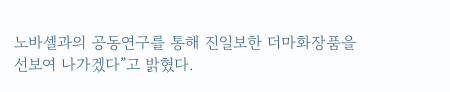노바셀과의 공동연구를 통해 진일보한 더마화장품을 선보여 나가겠다”고 밝혔다.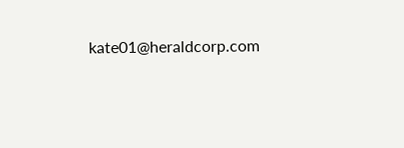kate01@heraldcorp.com